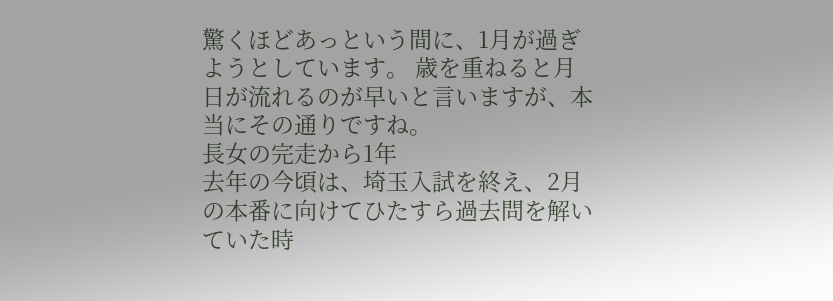驚くほどあっという間に、1月が過ぎようとしています。 歳を重ねると月日が流れるのが早いと言いますが、本当にその通りですね。
長女の完走から1年
去年の今頃は、埼玉入試を終え、2月の本番に向けてひたすら過去問を解いていた時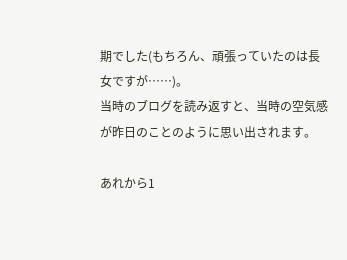期でした(もちろん、頑張っていたのは長女ですが……)。
当時のブログを読み返すと、当時の空気感が昨日のことのように思い出されます。

あれから1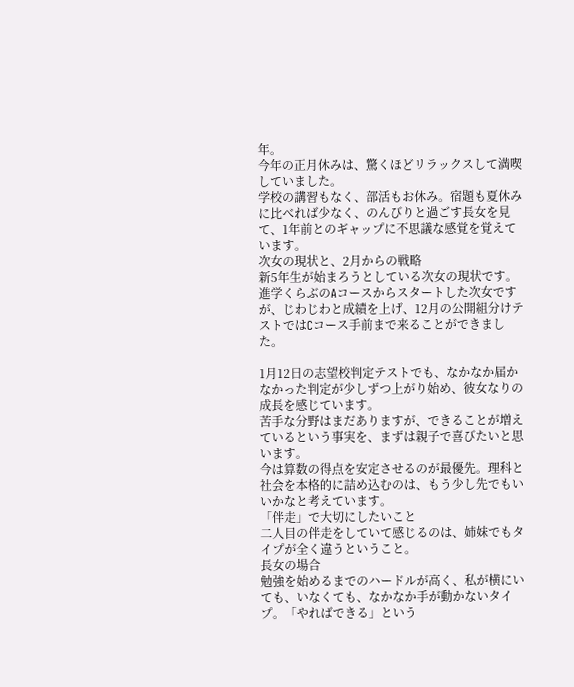年。
今年の正月休みは、驚くほどリラックスして満喫していました。
学校の講習もなく、部活もお休み。宿題も夏休みに比べれば少なく、のんびりと過ごす長女を見て、1年前とのギャップに不思議な感覚を覚えています。
次女の現状と、2月からの戦略
新5年生が始まろうとしている次女の現状です。
進学くらぶのAコースからスタートした次女ですが、じわじわと成績を上げ、12月の公開組分けテストではCコース手前まで来ることができました。

1月12日の志望校判定テストでも、なかなか届かなかった判定が少しずつ上がり始め、彼女なりの成長を感じています。
苦手な分野はまだありますが、できることが増えているという事実を、まずは親子で喜びたいと思います。
今は算数の得点を安定させるのが最優先。理科と社会を本格的に詰め込むのは、もう少し先でもいいかなと考えています。
「伴走」で大切にしたいこと
二人目の伴走をしていて感じるのは、姉妹でもタイプが全く違うということ。
長女の場合
勉強を始めるまでのハードルが高く、私が横にいても、いなくても、なかなか手が動かないタイプ。「やればできる」という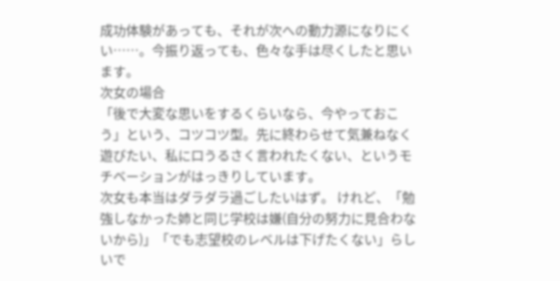成功体験があっても、それが次への動力源になりにくい……。今振り返っても、色々な手は尽くしたと思います。
次女の場合
「後で大変な思いをするくらいなら、今やっておこう」という、コツコツ型。先に終わらせて気兼ねなく遊びたい、私に口うるさく言われたくない、というモチベーションがはっきりしています。
次女も本当はダラダラ過ごしたいはず。 けれど、「勉強しなかった姉と同じ学校は嫌(自分の努力に見合わないから)」「でも志望校のレベルは下げたくない」らしいで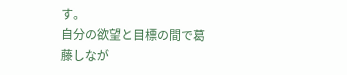す。
自分の欲望と目標の間で葛藤しなが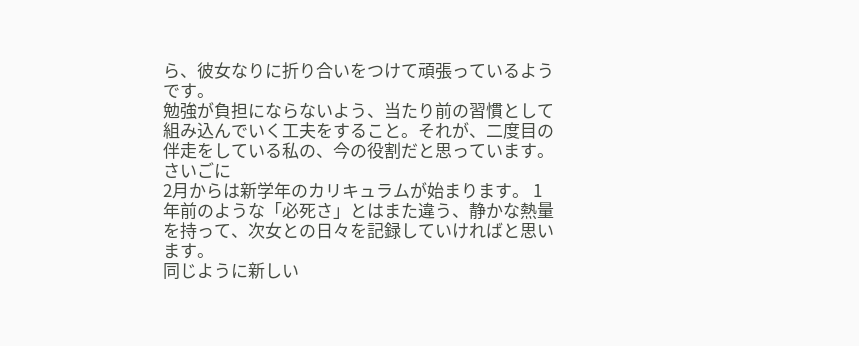ら、彼女なりに折り合いをつけて頑張っているようです。
勉強が負担にならないよう、当たり前の習慣として組み込んでいく工夫をすること。それが、二度目の伴走をしている私の、今の役割だと思っています。
さいごに
2月からは新学年のカリキュラムが始まります。 1年前のような「必死さ」とはまた違う、静かな熱量を持って、次女との日々を記録していければと思います。
同じように新しい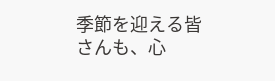季節を迎える皆さんも、心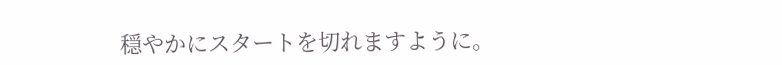穏やかにスタートを切れますように。